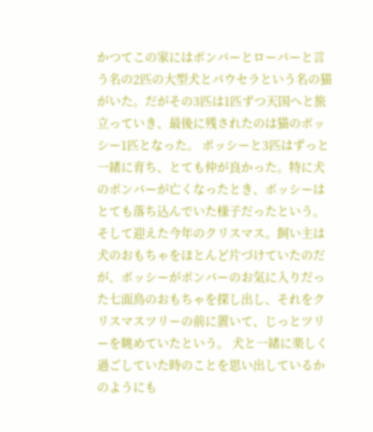かつてこの家にはボンバーとローパーと言う名の2匹の大型犬とパウセラという名の猫がいた。だがその3匹は1匹ずつ天国へと旅立っていき、最後に残されたのは猫のボッシー1匹となった。 ボッシーと3匹はずっと一緒に育ち、とても仲が良かった。特に犬のボンバーが亡くなったとき、ボッシーはとても落ち込んでいた様子だったという。 そして迎えた今年のクリスマス。飼い主は犬のおもちゃをほとんど片づけていたのだが、ボッシーがボンバーのお気に入りだった七面鳥のおもちゃを探し出し、それをクリスマスツリーの前に置いて、じっとツリーを眺めていたという。 犬と一緒に楽しく過ごしていた時のことを思い出しているかのようにも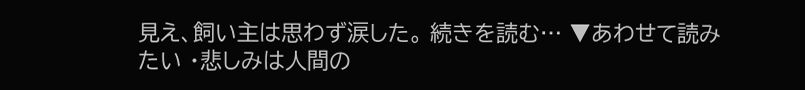見え、飼い主は思わず涙した。 続きを読む… ▼あわせて読みたい ・悲しみは人間の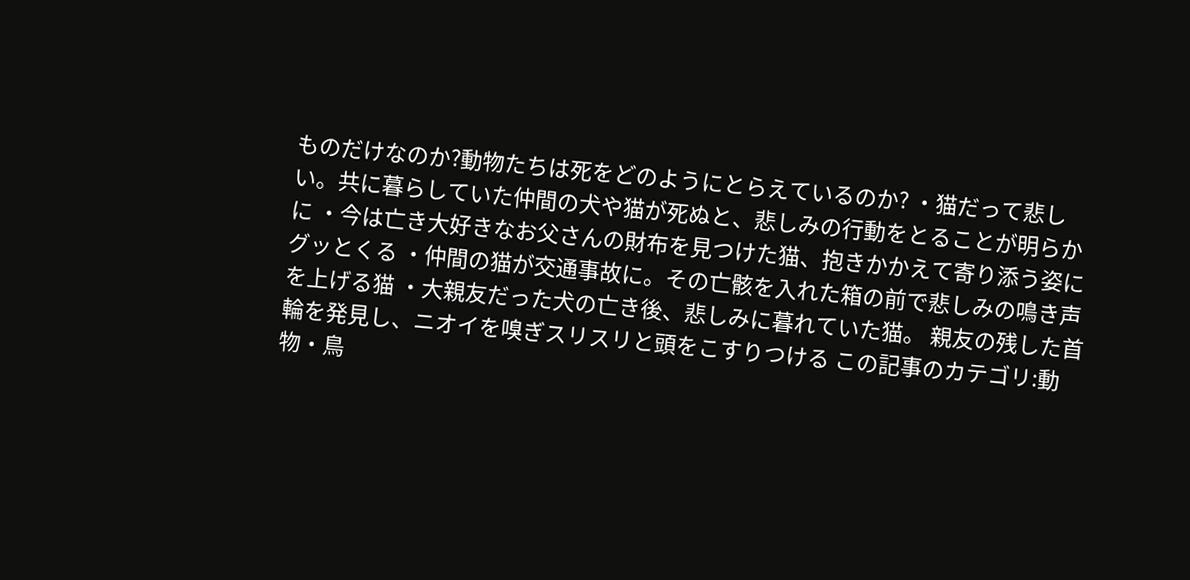ものだけなのか?動物たちは死をどのようにとらえているのか? ・猫だって悲しい。共に暮らしていた仲間の犬や猫が死ぬと、悲しみの行動をとることが明らかに ・今は亡き大好きなお父さんの財布を見つけた猫、抱きかかえて寄り添う姿にグッとくる ・仲間の猫が交通事故に。その亡骸を入れた箱の前で悲しみの鳴き声を上げる猫 ・大親友だった犬の亡き後、悲しみに暮れていた猫。 親友の残した首輪を発見し、ニオイを嗅ぎスリスリと頭をこすりつける この記事のカテゴリ:動物・鳥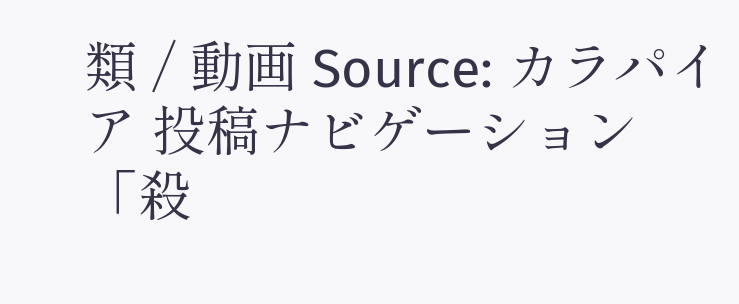類 / 動画 Source: カラパイア 投稿ナビゲーション 「殺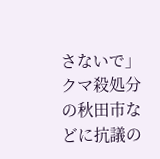さないで」クマ殺処分の秋田市などに抗議の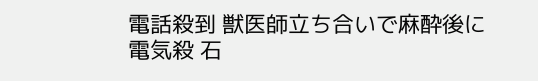電話殺到 獣医師立ち合いで麻酔後に電気殺 石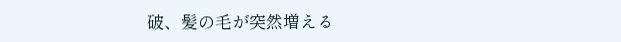破、髪の毛が突然増える